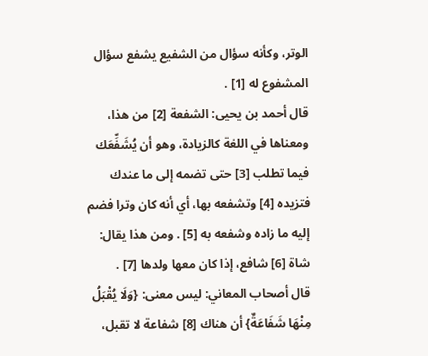الوتر، وكأنه سؤال من الشفيع يشفع سؤال المشفوع له [1] .
قال أحمد بن يحيى: الشفعة [2] من هذا، ومعناها في اللغة كالزيادة، وهو أن يُشَفِّعَك فيما تطلب [3] حتى تضمه إلى ما عندك فتزيده [4] وتشفعه بها، أي أنه كان وترا فضم إليه ما زاده وشفعه به [5] . ومن هذا يقال: شاة [6] شافع، إذا كان معها ولدها [7] .
قال أصحاب المعاني: ليس معنى: {وَلَا يُقْبَلُ مِنْهَا شَفَاعَةٌ} أن هناك [8] شفاعة لا تقبل،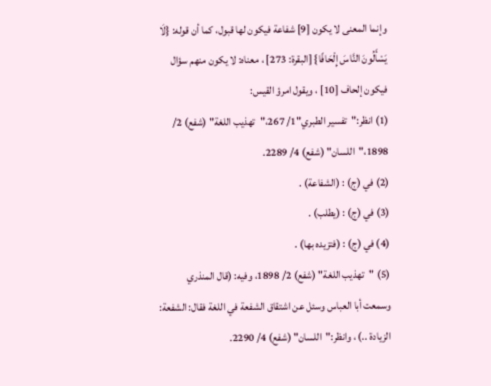وإنما المعنى لا يكون [9] شفاعة فيكون لها قبول، كما أن قوله: {لَا يَسْأَلُونَ النَّاسَ إِلْحَافًا} [البقرة: 273] ، معناه: لا يكون منهم سؤال فيكون إلحاف [10] ، ويقول امرؤ القيس:
(1) انظر:"تفسير الطبري"1/ 267،"تهذيب اللغة" (شفع) 2/ 1898،"اللسان" (شفع) 4/ 2289.
(2) في (ج) : (الشفاعة) .
(3) في (ج) : (يطلب) .
(4) في (ج) : (فتزيده بها) .
(5) "تهذيب اللغة" (شفع) 2/ 1898، وفيه: (قال المنذري وسمعت أبا العباس وسئل عن اشتقاق الشفعة في اللغة فقال: الشفعة: الزيادة ..) ، وانظر:"اللسان" (شفع) 4/ 2290.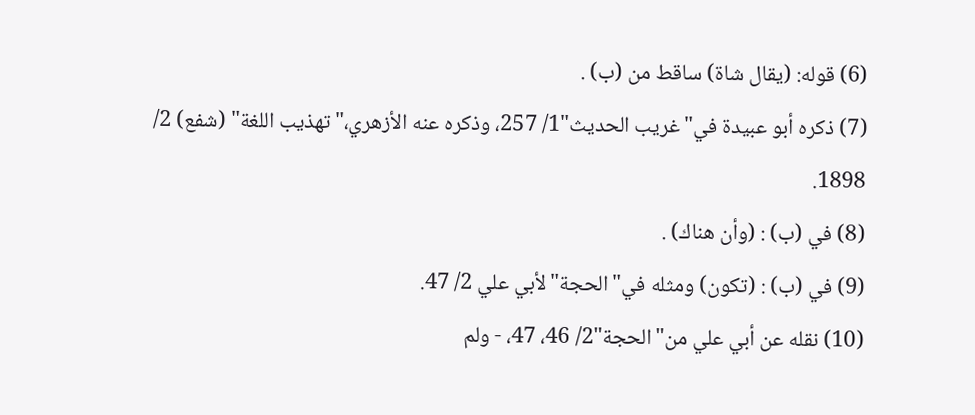(6) قوله: (يقال شاة) ساقط من (ب) .
(7) ذكره أبو عبيدة في"غريب الحديث"1/ 257، وذكره عنه الأزهري،"تهذيب اللغة" (شفع) 2/ 1898.
(8) في (ب) : (وأن هناك) .
(9) في (ب) : (تكون) ومثله في"الحجة"لأبي علي 2/ 47.
(10) نقله عن أبي علي من"الحجة"2/ 46، 47، - ولم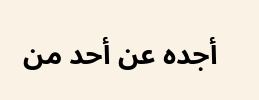أجده عن أحد من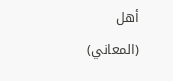أهل (المعاني)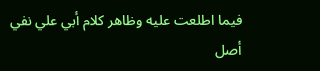فيما اطلعت عليه وظاهر كلام أبي علي نفي أصل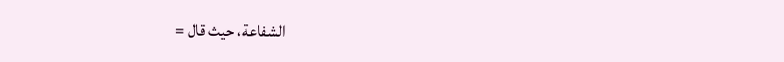الشفاعة، حيث قال =